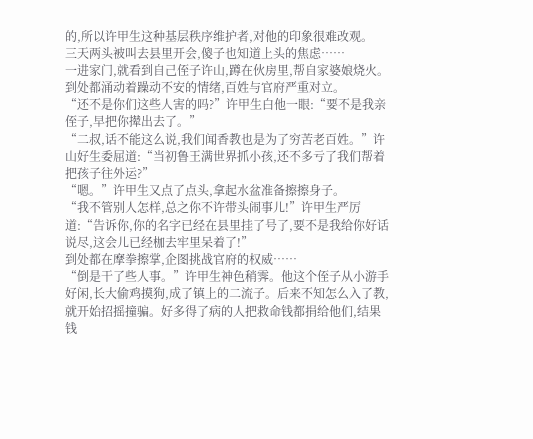的,所以许甲生这种基层秩序维护者,对他的印象很难改观。
三天两头被叫去县里开会,傻子也知道上头的焦虑……
一进家门,就看到自己侄子许山,蹲在伙房里,帮自家婆娘烧火。
到处都涌动着躁动不安的情绪,百姓与官府严重对立。
“还不是你们这些人害的吗?”许甲生白他一眼:“要不是我亲侄子,早把你撵出去了。”
“二叔,话不能这么说,我们闻香教也是为了穷苦老百姓。”许山好生委屈道:“当初鲁王满世界抓小孩,还不多亏了我们帮着把孩子往外运?”
“嗯。”许甲生又点了点头,拿起水盆准备擦擦身子。
“我不管别人怎样,总之你不许带头闹事儿!”许甲生严厉道:“告诉你,你的名字已经在县里挂了号了,要不是我给你好话说尽,这会儿已经枷去牢里呆着了!”
到处都在摩拳擦掌,企图挑战官府的权威……
“倒是干了些人事。”许甲生神色稍霁。他这个侄子从小游手好闲,长大偷鸡摸狗,成了镇上的二流子。后来不知怎么入了教,就开始招摇撞骗。好多得了病的人把救命钱都捐给他们,结果钱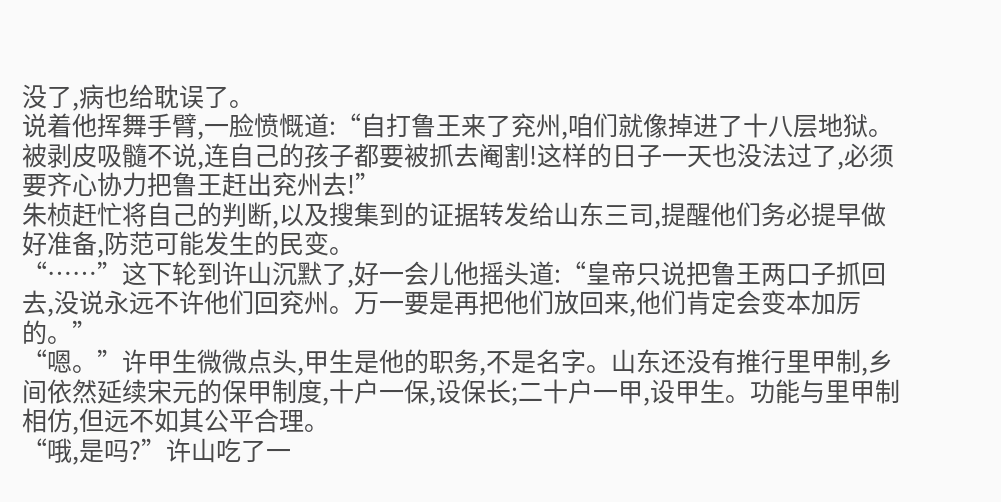没了,病也给耽误了。
说着他挥舞手臂,一脸愤慨道:“自打鲁王来了兖州,咱们就像掉进了十八层地狱。被剥皮吸髓不说,连自己的孩子都要被抓去阉割!这样的日子一天也没法过了,必须要齐心协力把鲁王赶出兖州去!”
朱桢赶忙将自己的判断,以及搜集到的证据转发给山东三司,提醒他们务必提早做好准备,防范可能发生的民变。
“……”这下轮到许山沉默了,好一会儿他摇头道:“皇帝只说把鲁王两口子抓回去,没说永远不许他们回兖州。万一要是再把他们放回来,他们肯定会变本加厉的。”
“嗯。”许甲生微微点头,甲生是他的职务,不是名字。山东还没有推行里甲制,乡间依然延续宋元的保甲制度,十户一保,设保长;二十户一甲,设甲生。功能与里甲制相仿,但远不如其公平合理。
“哦,是吗?”许山吃了一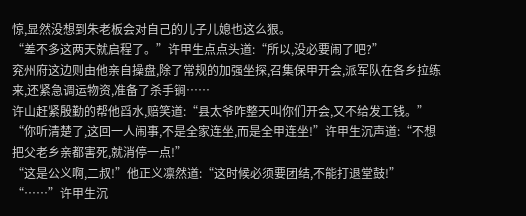惊,显然没想到朱老板会对自己的儿子儿媳也这么狠。
“差不多这两天就启程了。”许甲生点点头道:“所以,没必要闹了吧?”
兖州府这边则由他亲自操盘,除了常规的加强坐探,召集保甲开会,派军队在各乡拉练来,还紧急调运物资,准备了杀手锏……
许山赶紧殷勤的帮他舀水,赔笑道:“县太爷咋整天叫你们开会,又不给发工钱。”
“你听清楚了,这回一人闹事,不是全家连坐,而是全甲连坐!”许甲生沉声道:“不想把父老乡亲都害死,就消停一点!”
“这是公义啊,二叔!”他正义凛然道:“这时候必须要团结,不能打退堂鼓!”
“……”许甲生沉